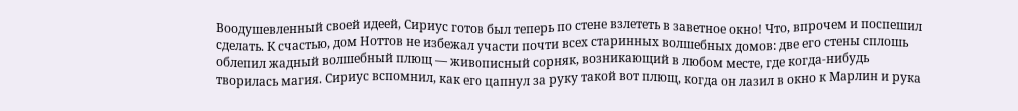Воодушевленный своей идеей, Сириус готов был теперь по стене взлететь в заветное окно! Что, впрочем и поспешил сделать. К счастью, дом Ноттов не избежал участи почти всех старинных волшебных домов: две его стены сплошь облепил жадный волшебный плющ — живописный сорняк, возникающий в любом месте, где когда-нибудь творилась магия. Сириус вспомнил, как его цапнул за руку такой вот плющ, когда он лазил в окно к Марлин и рука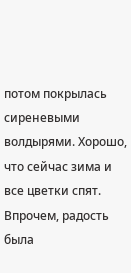потом покрылась сиреневыми волдырями. Хорошо, что сейчас зима и все цветки спят. Впрочем, радость была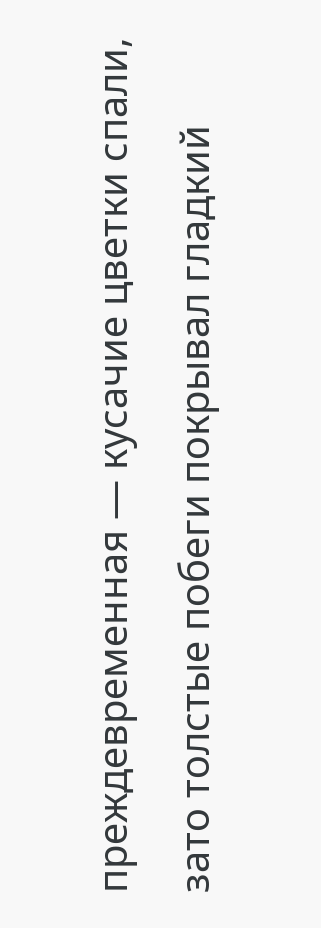преждевременная — кусачие цветки спали, зато толстые побеги покрывал гладкий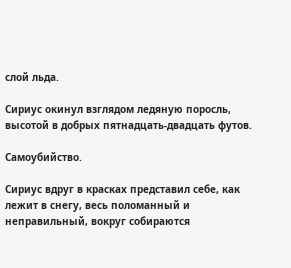слой льда.

Сириус окинул взглядом ледяную поросль, высотой в добрых пятнадцать-двадцать футов.

Самоубийство.

Сириус вдруг в красках представил себе, как лежит в снегу, весь поломанный и неправильный, вокруг собираются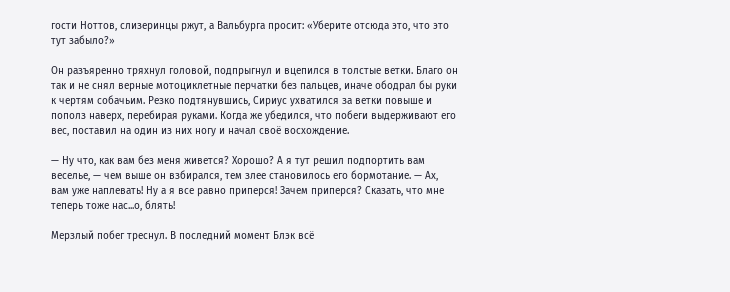гости Ноттов, слизеринцы ржут, а Вальбурга просит: «Уберите отсюда это, что это тут забыло?»

Он разъяренно тряхнул головой, подпрыгнул и вцепился в толстые ветки. Благо он так и не снял верные мотоциклетные перчатки без пальцев, иначе ободрал бы руки к чертям собачьим. Резко подтянувшись, Сириус ухватился за ветки повыше и пополз наверх, перебирая руками. Когда же убедился, что побеги выдерживают его вес, поставил на один из них ногу и начал своё восхождение.

— Ну что, как вам без меня живется? Хорошо? А я тут решил подпортить вам веселье, — чем выше он взбирался, тем злее становилось его бормотание. — Ах, вам уже наплевать! Ну а я все равно приперся! Зачем приперся? Сказать, что мне теперь тоже нас...о, блять!

Мерзлый побег треснул. В последний момент Блэк всё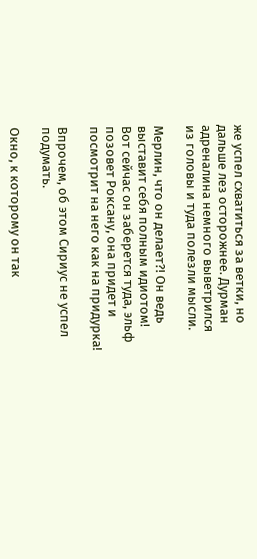же успел схватиться за ветки, но дальше лез осторожнее. Дурман адреналина немного выветрился из головы и туда полезли мысли.

Мерлин, что он делает?! Он ведь выставит себя полным идиотом! Вот сейчас он заберется туда, эльф позовет Роксану, она придет и посмотрит на него как на придурка!

Впрочем, об этом Сириус не успел подумать.

Окно, к которому он так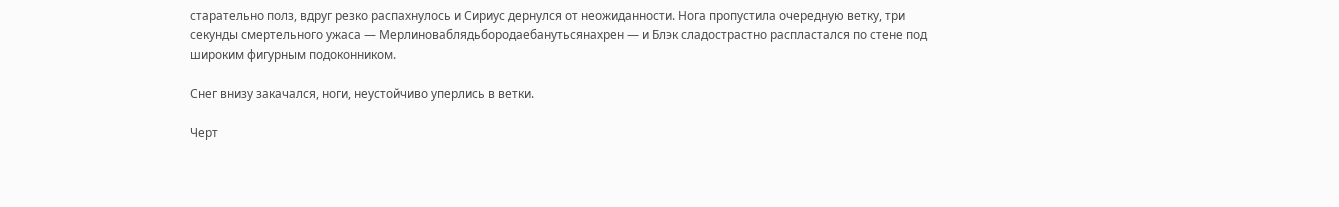старательно полз, вдруг резко распахнулось и Сириус дернулся от неожиданности. Нога пропустила очередную ветку, три секунды смертельного ужаса — Мерлиноваблядьбородаебанутьсянахрен — и Блэк сладострастно распластался по стене под широким фигурным подоконником.

Снег внизу закачался, ноги, неустойчиво уперлись в ветки.

Черт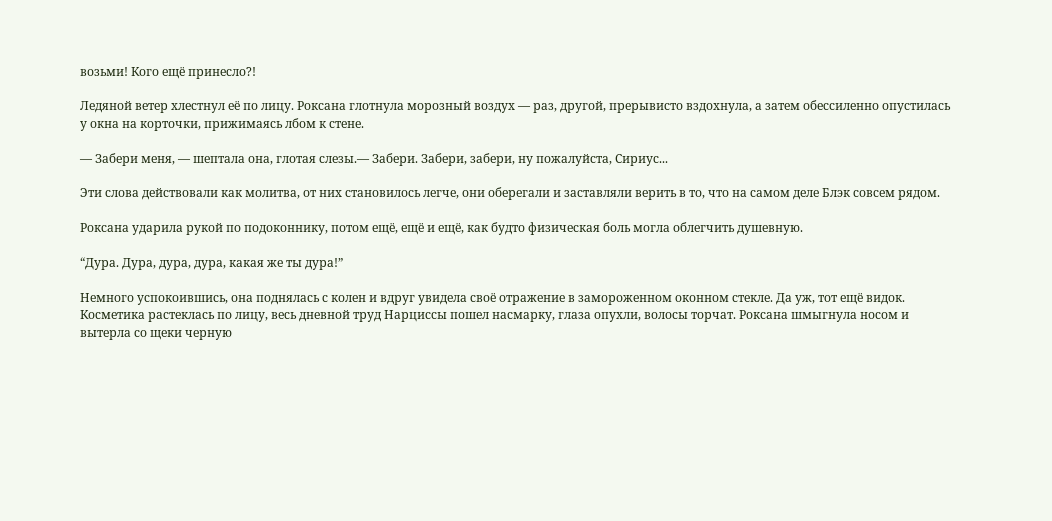возьми! Кого ещё принесло?!

Ледяной ветер хлестнул её по лицу. Роксана глотнула морозный воздух — раз, другой, прерывисто вздохнула, а затем обессиленно опустилась у окна на корточки, прижимаясь лбом к стене.

— Забери меня, — шептала она, глотая слезы.— Забери. Забери, забери, ну пожалуйста, Сириус...

Эти слова действовали как молитва, от них становилось легче, они оберегали и заставляли верить в то, что на самом деле Блэк совсем рядом.

Роксана ударила рукой по подоконнику, потом ещё, ещё и ещё, как будто физическая боль могла облегчить душевную.

“Дура. Дура, дура, дура, какая же ты дура!”

Немного успокоившись, она поднялась с колен и вдруг увидела своё отражение в замороженном оконном стекле. Да уж, тот ещё видок. Косметика растеклась по лицу, весь дневной труд Нарциссы пошел насмарку, глаза опухли, волосы торчат. Роксана шмыгнула носом и вытерла со щеки черную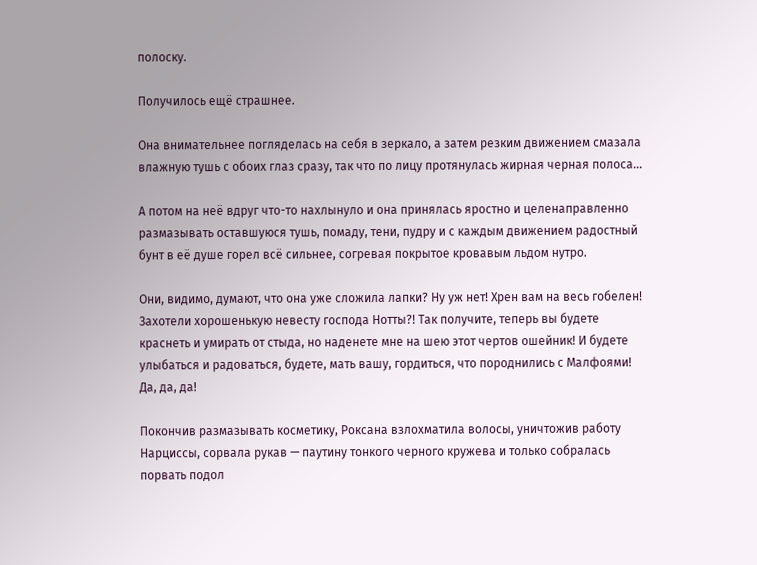полоску.

Получилось ещё страшнее.

Она внимательнее погляделась на себя в зеркало, а затем резким движением смазала влажную тушь с обоих глаз сразу, так что по лицу протянулась жирная черная полоса...

А потом на неё вдруг что-то нахлынуло и она принялась яростно и целенаправленно размазывать оставшуюся тушь, помаду, тени, пудру и с каждым движением радостный бунт в её душе горел всё сильнее, согревая покрытое кровавым льдом нутро.

Они, видимо, думают, что она уже сложила лапки? Ну уж нет! Хрен вам на весь гобелен! Захотели хорошенькую невесту господа Нотты?! Так получите, теперь вы будете краснеть и умирать от стыда, но наденете мне на шею этот чертов ошейник! И будете улыбаться и радоваться, будете, мать вашу, гордиться, что породнились с Малфоями! Да, да, да!

Покончив размазывать косметику, Роксана взлохматила волосы, уничтожив работу Нарциссы, сорвала рукав — паутину тонкого черного кружева и только собралась порвать подол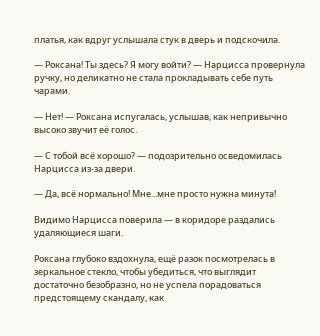платья, как вдруг услышала стук в дверь и подскочила.

— Роксана! Ты здесь? Я могу войти? — Нарцисса провернула ручку, но деликатно не стала прокладывать себе путь чарами.

— Нет! — Роксана испугалась, услышав, как непривычно высоко звучит её голос.

— С тобой всё хорошо? — подозрительно осведомилась Нарцисса из-за двери.

— Да, всё нормально! Мне...мне просто нужна минута!

Видимо Нарцисса поверила — в коридоре раздались удаляющиеся шаги.

Роксана глубоко вздохнула, ещё разок посмотрелась в зеркальное стекло, чтобы убедиться, что выглядит достаточно безобразно, но не успела порадоваться предстоящему скандалу, как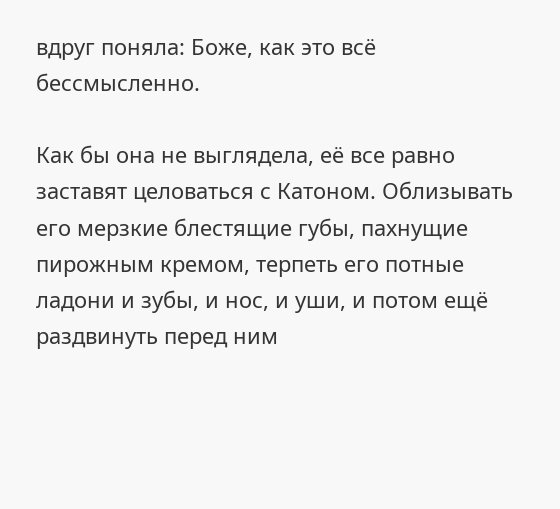вдруг поняла: Боже, как это всё бессмысленно.

Как бы она не выглядела, её все равно заставят целоваться с Катоном. Облизывать его мерзкие блестящие губы, пахнущие пирожным кремом, терпеть его потные ладони и зубы, и нос, и уши, и потом ещё раздвинуть перед ним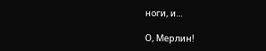ноги, и...

О, Мерлин!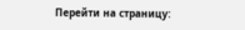Перейти на страницу: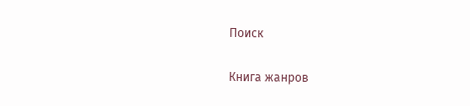Поиск

Книга жанров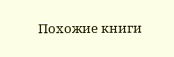Похожие книги